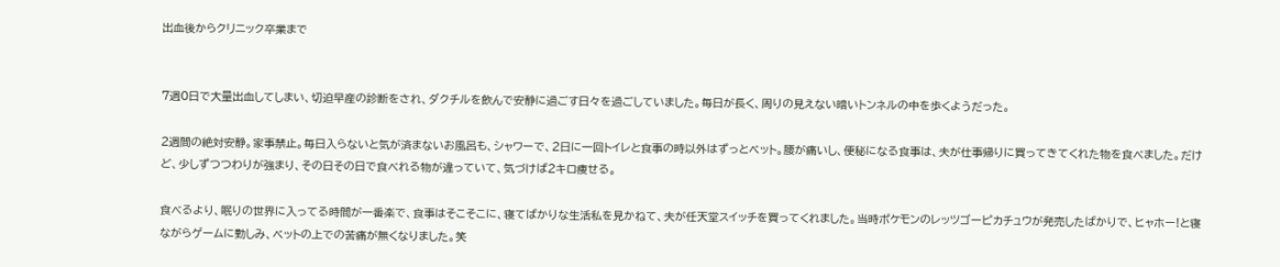出血後からクリニック卒業まで


7週0日で大量出血してしまい、切迫早産の診断をされ、ダクチルを飲んで安静に過ごす日々を過ごしていました。毎日が長く、周りの見えない暗いトンネルの中を歩くようだった。

2週間の絶対安静。家事禁止。毎日入らないと気が済まないお風呂も、シャワーで、2日に一回トイレと食事の時以外はずっとベット。腰が痛いし、便秘になる食事は、夫が仕事帰りに買ってきてくれた物を食べました。だけど、少しずつつわりが強まり、その日その日で食べれる物が違っていて、気づけば2キロ痩せる。

食べるより、眠りの世界に入ってる時間が一番楽で、食事はそこそこに、寝てばかりな生活私を見かねて、夫が任天堂スイッチを買ってくれました。当時ポケモンのレッツゴーピカチュウが発売したばかりで、ヒャホー!と寝ながらゲームに勤しみ、ベットの上での苦痛が無くなりました。笑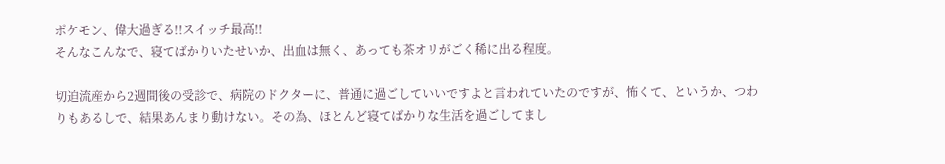ポケモン、偉大過ぎる!!スイッチ最高!!
そんなこんなで、寝てばかりいたせいか、出血は無く、あっても茶オリがごく稀に出る程度。

切迫流産から2週間後の受診で、病院のドクターに、普通に過ごしていいですよと言われていたのですが、怖くて、というか、つわりもあるしで、結果あんまり動けない。その為、ほとんど寝てばかりな生活を過ごしてまし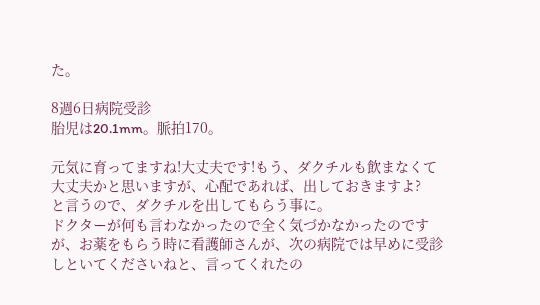た。

8週6日病院受診
胎児は20.1mm。脈拍170。

元気に育ってますね!大丈夫です!もう、ダクチルも飲まなくて大丈夫かと思いますが、心配であれば、出しておきますよ?
と言うので、ダクチルを出してもらう事に。
ドクターが何も言わなかったので全く気づかなかったのですが、お薬をもらう時に看護師さんが、次の病院では早めに受診しといてくださいねと、言ってくれたの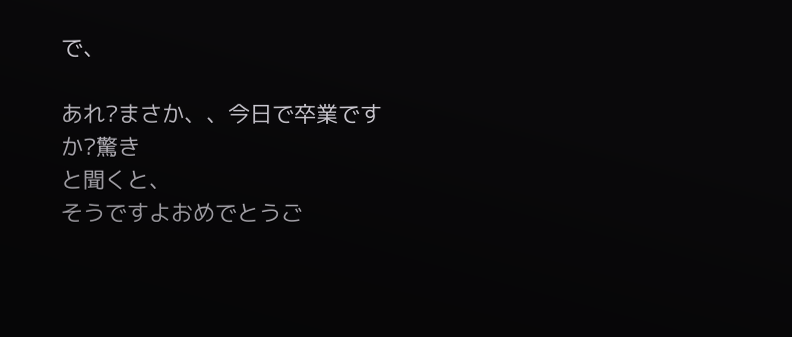で、

あれ?まさか、、今日で卒業ですか?驚き
と聞くと、
そうですよおめでとうご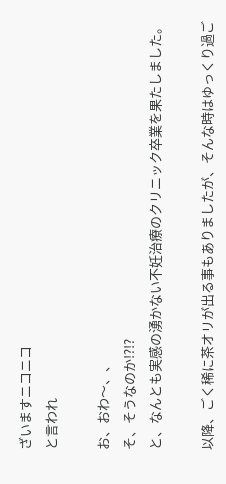ざいますニコニコ
と言われ

お、おわ〜、、
そ、そうなのか!?!?
と、なんとも実感の湧かない不妊治療のクリニック卒業を果たしました。

以降、ごく稀に茶オリが出る事もありましたが、そんな時はゆっくり過ご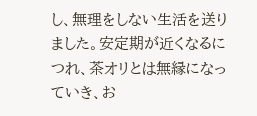し、無理をしない生活を送りました。安定期が近くなるにつれ、茶オリとは無縁になっていき、お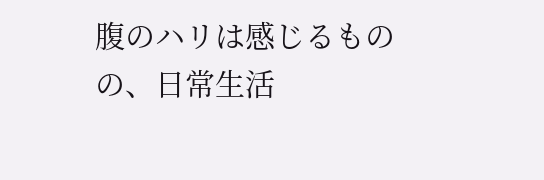腹のハリは感じるものの、日常生活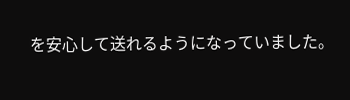を安心して送れるようになっていました。